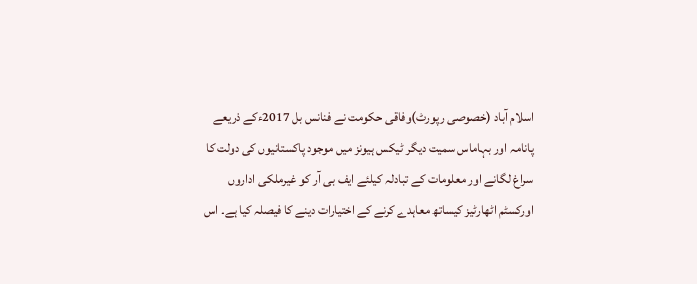اسلام آباد (خصوصی رپورٹ)وفاقی حکومت نے فنانس بل 2017ءکے ذریعے پانامہ اور بہاماس سمیت دیگر ٹیکس ہیونز میں موجود پاکستانیوں کی دولت کا سراغ لگانے اور معلومات کے تبادلہ کیلئے ایف بی آر کو غیرملکی اداروں اورکسٹم اٹھارٹیز کیساتھ معاہدے کرنے کے اختیارات دینے کا فیصلہ کیا ہے۔ اس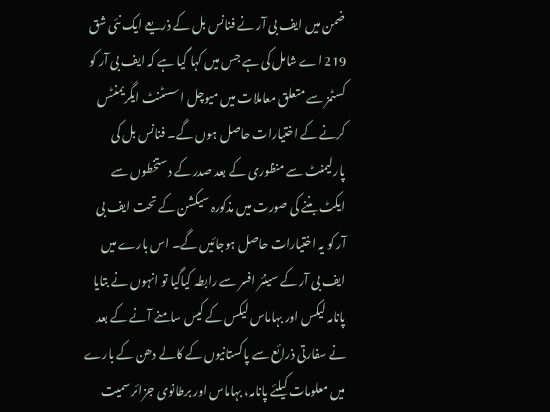ضمن میں ایف بی آر نے فنانس بل کے ذریعے ایک نئی شق 219 اے شامل کی ہے جس میں کہا گیا ہے کہ ایف بی آر کو کسٹمز سے متعلق معاملات میں میوچل اسسٹنٹ ایگریمنٹس کرنے کے اختیارات حاصل ہوں گے۔ فنانس بل کی پارلیمنٹ سے منظوری کے بعد صدر کے دستخطوں سے ایکٹ بننے کی صورت میں مذکورہ سیکشن کے تحت ایف بی آر کو یہ اختیارات حاصل ہوجائیں گے۔ اس بارے میں ایف بی آر کے سینئر افسر سے رابطہ کیاگیا تو انہوں نے بتایا پانامہ لیکس اور بہاماس لیکس کے کیس سامنے آنے کے بعد نے سفارتی ذرائع سے پاکستانیوں کے کالے دھن کے بارے میں معلومات کیلئے پانامہ، بہاماس اور برطانوی جزائر سمیت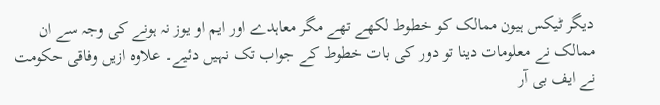دیگر ٹیکس ہیون ممالک کو خطوط لکھے تھے مگر معاہدے اور ایم او یوز نہ ہونے کی وجہ سے ان ممالک نے معلومات دینا تو دور کی بات خطوط کے جواب تک نہیں دئیے۔ علاوہ ازیں وفاقی حکومت نے ایف بی آر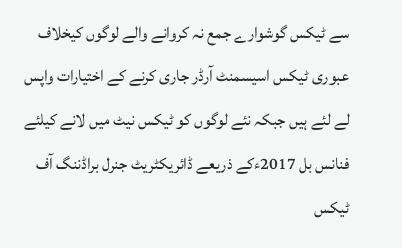سے ٹیکس گوشوارے جمع نہ کروانے والے لوگوں کیخلاف عبوری ٹیکس اسیسمنٹ آرڈر جاری کرنے کے اختیارات واپس لے لئے ہیں جبکہ نئے لوگوں کو ٹیکس نیٹ میں لانے کیلئے فنانس بل 2017ءکے ذریعے ڈائریکٹریٹ جنرل براڈننگ آف ٹیکس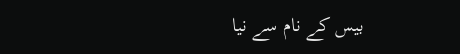بیس کے نام سے نیا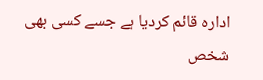ادارہ قائم کردیا ہے جسے کسی بھی شخص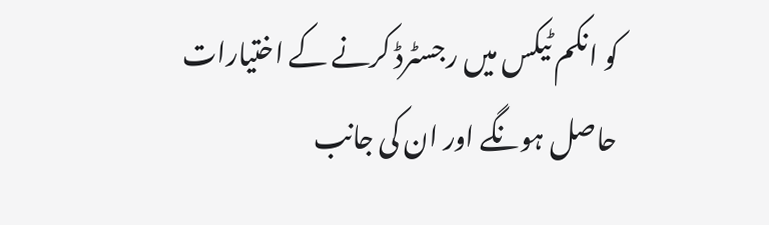کو انکم ٹیکس میں رجسٹرڈ کرنے کے اختیارات حاصل ہونگے اور ان کی جانب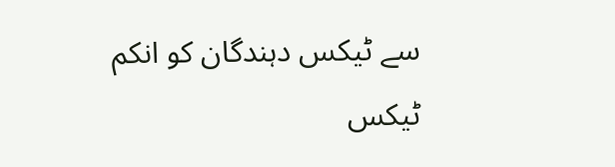سے ٹیکس دہندگان کو انکم ٹیکس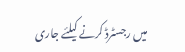میں رجسٹرڈ کرنے کیلئے جاری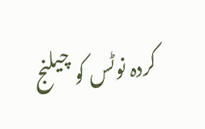کردہ نوٹس کو چیلنج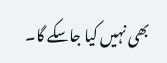بھی نہیں کیا جاسکے گا۔